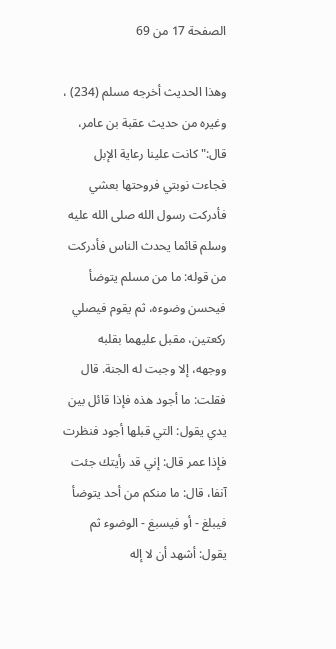الصفحة 17 من 69

وهذا الحديث أخرجه مسلم (234) ، وغيره من حديث عقبة بن عامر، قال:"كانت علينا رعاية الإبل فجاءت نوبتي فروحتها بعشي فأدركت رسول الله صلى الله عليه وسلم قائما يحدث الناس فأدركت من قوله: ما من مسلم يتوضأ فيحسن وضوءه، ثم يقوم فيصلي ركعتين، مقبل عليهما بقلبه ووجهه، إلا وجبت له الجنة. قال فقلت: ما أجود هذه فإذا قائل بين يدي يقول: التي قبلها أجود فنظرت فإذا عمر قال: إني قد رأيتك جئت آنفا، قال: ما منكم من أحد يتوضأ فيبلغ - أو فيسبغ - الوضوء ثم يقول: أشهد أن لا إله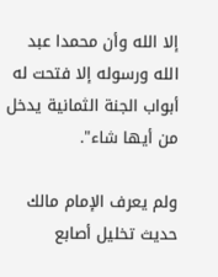إلا الله وأن محمدا عبد الله ورسوله إلا فتحت له أبواب الجنة الثمانية يدخل من أيها شاء".

ولم يعرف الإمام مالك حديث تخليل أصابع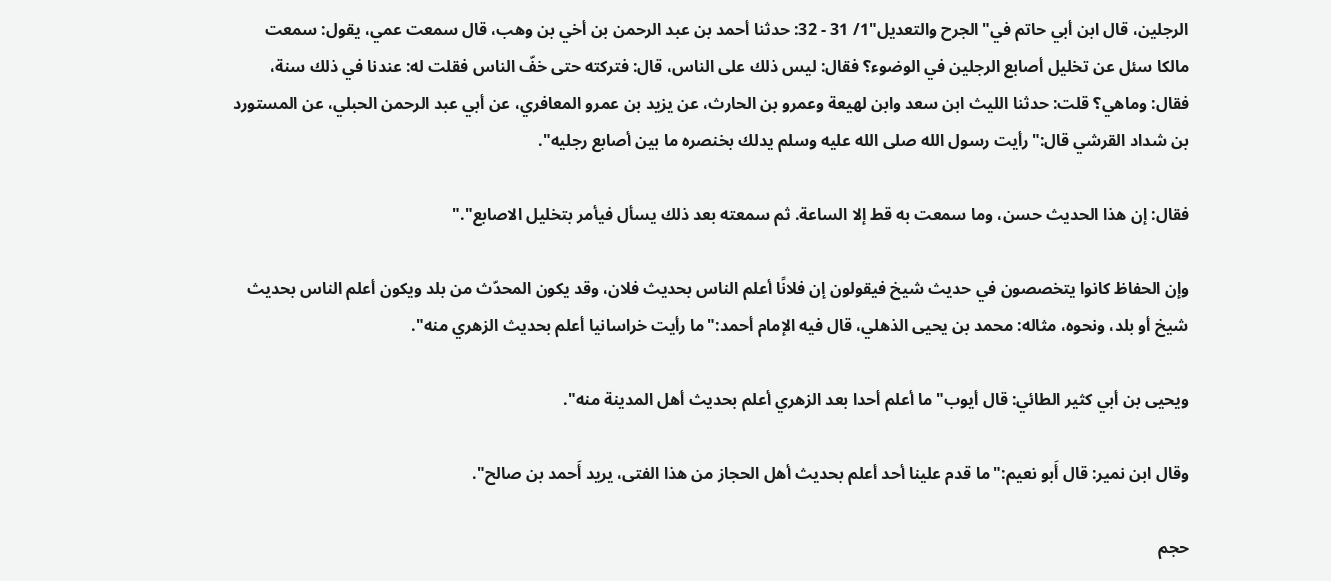الرجلين، قال ابن أبي حاتم في"الجرح والتعديل"1/ 31 - 32: حدثنا أحمد بن عبد الرحمن بن أخي بن وهب، قال سمعت عمي، يقول: سمعت مالكا سئل عن تخليل أصابع الرجلين في الوضوء؟ فقال: ليس ذلك على الناس، قال: فتركته حتى خفّ الناس فقلت له: عندنا في ذلك سنة، فقال: وماهي؟ قلت: حدثنا الليث ابن سعد وابن لهيعة وعمرو بن الحارث، عن يزيد بن عمرو المعافري، عن أبي عبد الرحمن الحبلي، عن المستورد بن شداد القرشي قال:"رأيت رسول الله صلى الله عليه وسلم يدلك بخنصره ما بين أصابع رجليه".

فقال: إن هذا الحديث حسن، وما سمعت به قط إلا الساعة. ثم سمعته بعد ذلك يسأل فيأمر بتخليل الاصابع"."

وإن الحفاظ كانوا يتخصصون في حديث شيخ فيقولون إن فلانًا أعلم الناس بحديث فلان، وقد يكون المحدّث من بلد ويكون أعلم الناس بحديث شيخ أو بلد، ونحوه، مثاله: محمد بن يحيى الذهلي، قال فيه الإمام أحمد:"ما رأيت خراسانيا أعلم بحديث الزهري منه".

ويحيى بن أبي كثير الطائي: قال أيوب"ما أعلم أحدا بعد الزهري أعلم بحديث أهل المدينة منه".

وقال ابن نمير: قال أَبو نعيم:"ما قدم علينا أحد أعلم بحديث أهل الحجاز من هذا الفتى، يريد أَحمد بن صالح".

حجم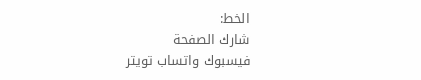الخط:
شارك الصفحة
فيسبوك واتساب تويتر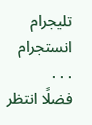تليجرام انستجرام
. . .
فضلًا انتظر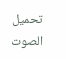تحميل الصوت